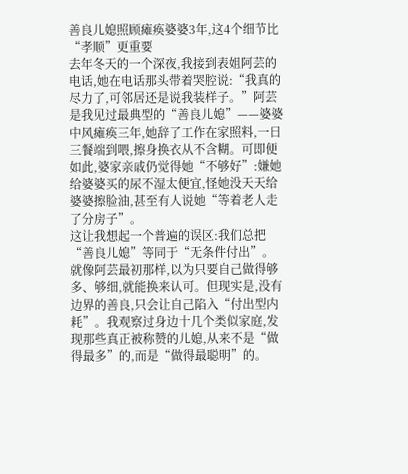善良儿媳照顾瘫痪婆婆3年,这4个细节比“孝顺”更重要
去年冬天的一个深夜,我接到表姐阿芸的电话,她在电话那头带着哭腔说:“我真的尽力了,可邻居还是说我装样子。”阿芸是我见过最典型的“善良儿媳”——婆婆中风瘫痪三年,她辞了工作在家照料,一日三餐端到喂,擦身换衣从不含糊。可即便如此,婆家亲戚仍觉得她“不够好”:嫌她给婆婆买的尿不湿太便宜,怪她没天天给婆婆擦脸油,甚至有人说她“等着老人走了分房子”。
这让我想起一个普遍的误区:我们总把“善良儿媳”等同于“无条件付出”。就像阿芸最初那样,以为只要自己做得够多、够细,就能换来认可。但现实是,没有边界的善良,只会让自己陷入“付出型内耗”。我观察过身边十几个类似家庭,发现那些真正被称赞的儿媳,从来不是“做得最多”的,而是“做得最聪明”的。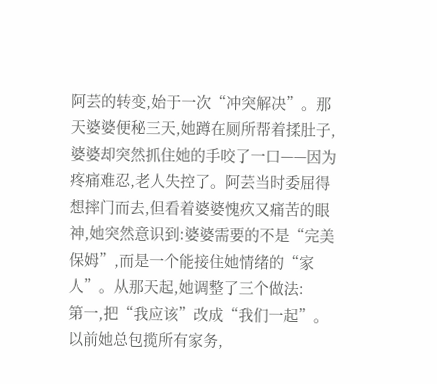阿芸的转变,始于一次“冲突解决”。那天婆婆便秘三天,她蹲在厕所帮着揉肚子,婆婆却突然抓住她的手咬了一口——因为疼痛难忍,老人失控了。阿芸当时委屈得想摔门而去,但看着婆婆愧疚又痛苦的眼神,她突然意识到:婆婆需要的不是“完美保姆”,而是一个能接住她情绪的“家人”。从那天起,她调整了三个做法:
第一,把“我应该”改成“我们一起”。以前她总包揽所有家务,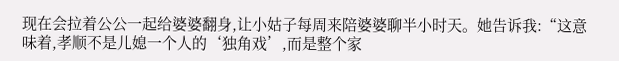现在会拉着公公一起给婆婆翻身,让小姑子每周来陪婆婆聊半小时天。她告诉我:“这意味着,孝顺不是儿媳一个人的‘独角戏’,而是整个家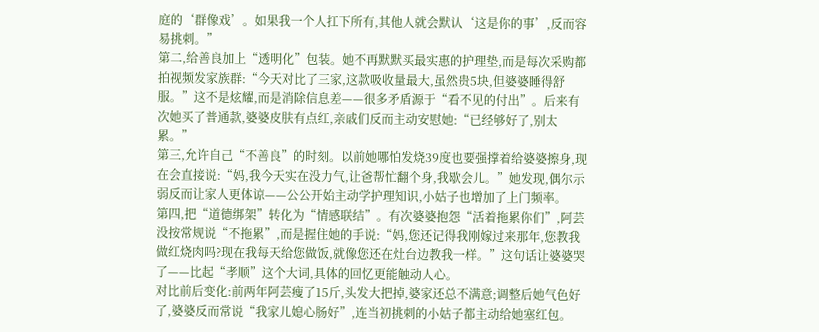庭的‘群像戏’。如果我一个人扛下所有,其他人就会默认‘这是你的事’,反而容易挑刺。”
第二,给善良加上“透明化”包装。她不再默默买最实惠的护理垫,而是每次采购都拍视频发家族群:“今天对比了三家,这款吸收量最大,虽然贵5块,但婆婆睡得舒服。”这不是炫耀,而是消除信息差——很多矛盾源于“看不见的付出”。后来有次她买了普通款,婆婆皮肤有点红,亲戚们反而主动安慰她:“已经够好了,别太累。”
第三,允许自己“不善良”的时刻。以前她哪怕发烧39度也要强撑着给婆婆擦身,现在会直接说:“妈,我今天实在没力气,让爸帮忙翻个身,我歇会儿。”她发现,偶尔示弱反而让家人更体谅——公公开始主动学护理知识,小姑子也增加了上门频率。
第四,把“道德绑架”转化为“情感联结”。有次婆婆抱怨“活着拖累你们”,阿芸没按常规说“不拖累”,而是握住她的手说:“妈,您还记得我刚嫁过来那年,您教我做红烧肉吗?现在我每天给您做饭,就像您还在灶台边教我一样。”这句话让婆婆哭了——比起“孝顺”这个大词,具体的回忆更能触动人心。
对比前后变化:前两年阿芸瘦了15斤,头发大把掉,婆家还总不满意;调整后她气色好了,婆婆反而常说“我家儿媳心肠好”,连当初挑刺的小姑子都主动给她塞红包。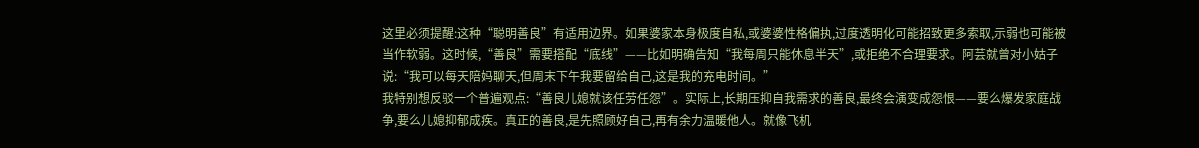这里必须提醒:这种“聪明善良”有适用边界。如果婆家本身极度自私,或婆婆性格偏执,过度透明化可能招致更多索取,示弱也可能被当作软弱。这时候,“善良”需要搭配“底线”——比如明确告知“我每周只能休息半天”,或拒绝不合理要求。阿芸就曾对小姑子说:“我可以每天陪妈聊天,但周末下午我要留给自己,这是我的充电时间。”
我特别想反驳一个普遍观点:“善良儿媳就该任劳任怨”。实际上,长期压抑自我需求的善良,最终会演变成怨恨——要么爆发家庭战争,要么儿媳抑郁成疾。真正的善良,是先照顾好自己,再有余力温暖他人。就像飞机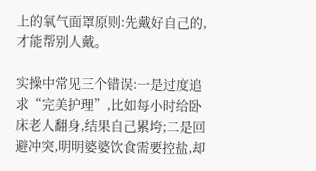上的氧气面罩原则:先戴好自己的,才能帮别人戴。

实操中常见三个错误:一是过度追求“完美护理”,比如每小时给卧床老人翻身,结果自己累垮;二是回避冲突,明明婆婆饮食需要控盐,却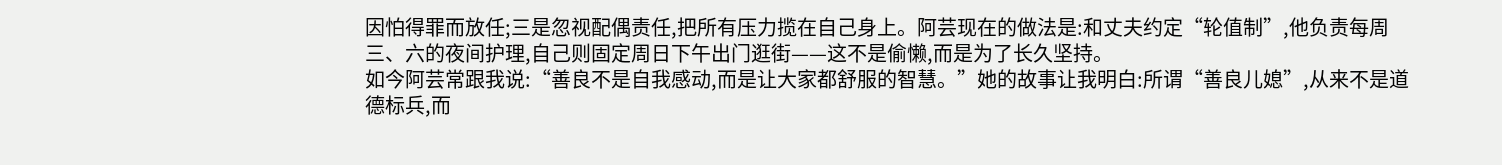因怕得罪而放任;三是忽视配偶责任,把所有压力揽在自己身上。阿芸现在的做法是:和丈夫约定“轮值制”,他负责每周三、六的夜间护理,自己则固定周日下午出门逛街——这不是偷懒,而是为了长久坚持。
如今阿芸常跟我说:“善良不是自我感动,而是让大家都舒服的智慧。”她的故事让我明白:所谓“善良儿媳”,从来不是道德标兵,而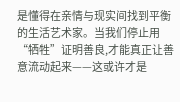是懂得在亲情与现实间找到平衡的生活艺术家。当我们停止用“牺牲”证明善良,才能真正让善意流动起来——这或许才是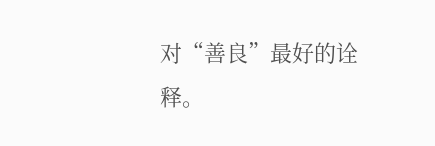对“善良”最好的诠释。